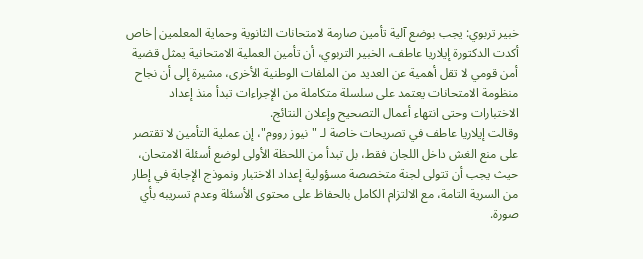خبير تربوي: يجب بوضع آلية تأمين صارمة لامتحانات الثانوية وحماية المعلمين|خاص
أكدت الدكتورة إيلاريا عاطف، الخبير التربوي، أن تأمين العملية الامتحانية يمثل قضية أمن قومي لا تقل أهمية عن العديد من الملفات الوطنية الأخرى، مشيرة إلى أن نجاح منظومة الامتحانات يعتمد على سلسلة متكاملة من الإجراءات تبدأ منذ إعداد الاختبارات وحتى انتهاء أعمال التصحيح وإعلان النتائج.
وقالت إيلاريا عاطف في تصريحات خاصة لـ "نيوز رووم"، إن عملية التأمين لا تقتصر على منع الغش داخل اللجان فقط، بل تبدأ من اللحظة الأولى لوضع أسئلة الامتحان، حيث يجب أن تتولى لجنة متخصصة مسؤولية إعداد الاختبار ونموذج الإجابة في إطار من السرية التامة، مع الالتزام الكامل بالحفاظ على محتوى الأسئلة وعدم تسريبه بأي صورة.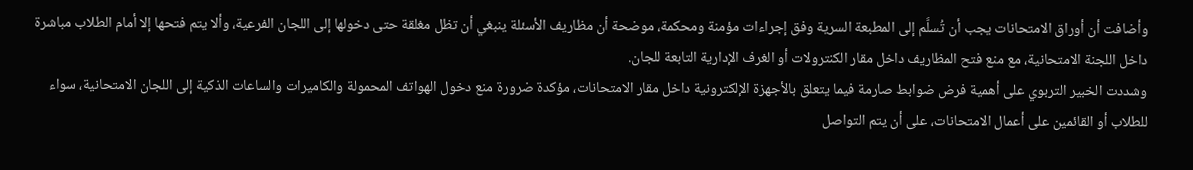وأضافت أن أوراق الامتحانات يجب أن تُسلَّم إلى المطبعة السرية وفق إجراءات مؤمنة ومحكمة، موضحة أن مظاريف الأسئلة ينبغي أن تظل مغلقة حتى دخولها إلى اللجان الفرعية، وألا يتم فتحها إلا أمام الطلاب مباشرة داخل اللجنة الامتحانية، مع منع فتح المظاريف داخل مقار الكنترولات أو الغرف الإدارية التابعة للجان.
وشددت الخبير التربوي على أهمية فرض ضوابط صارمة فيما يتعلق بالأجهزة الإلكترونية داخل مقار الامتحانات، مؤكدة ضرورة منع دخول الهواتف المحمولة والكاميرات والساعات الذكية إلى اللجان الامتحانية، سواء للطلاب أو القائمين على أعمال الامتحانات، على أن يتم التواصل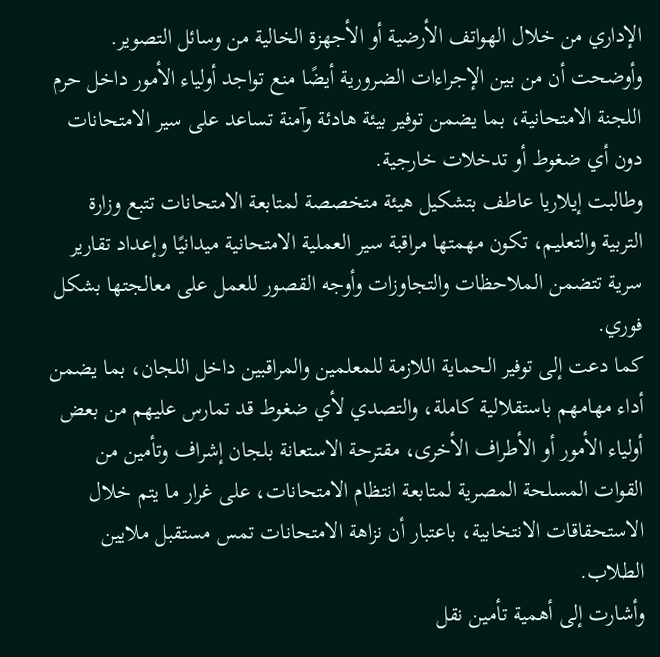الإداري من خلال الهواتف الأرضية أو الأجهزة الخالية من وسائل التصوير.
وأوضحت أن من بين الإجراءات الضرورية أيضًا منع تواجد أولياء الأمور داخل حرم اللجنة الامتحانية، بما يضمن توفير بيئة هادئة وآمنة تساعد على سير الامتحانات دون أي ضغوط أو تدخلات خارجية.
وطالبت إيلاريا عاطف بتشكيل هيئة متخصصة لمتابعة الامتحانات تتبع وزارة التربية والتعليم، تكون مهمتها مراقبة سير العملية الامتحانية ميدانيًا وإعداد تقارير سرية تتضمن الملاحظات والتجاوزات وأوجه القصور للعمل على معالجتها بشكل فوري.
كما دعت إلى توفير الحماية اللازمة للمعلمين والمراقبين داخل اللجان، بما يضمن أداء مهامهم باستقلالية كاملة، والتصدي لأي ضغوط قد تمارس عليهم من بعض أولياء الأمور أو الأطراف الأخرى، مقترحة الاستعانة بلجان إشراف وتأمين من القوات المسلحة المصرية لمتابعة انتظام الامتحانات، على غرار ما يتم خلال الاستحقاقات الانتخابية، باعتبار أن نزاهة الامتحانات تمس مستقبل ملايين الطلاب.
وأشارت إلى أهمية تأمين نقل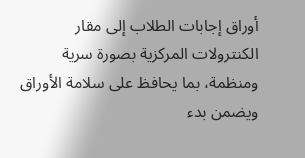أوراق إجابات الطلاب إلى مقار الكنترولات المركزية بصورة سرية ومنظمة، بما يحافظ على سلامة الأوراق ويضمن بدء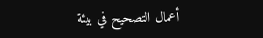أعمال التصحيح في بيئة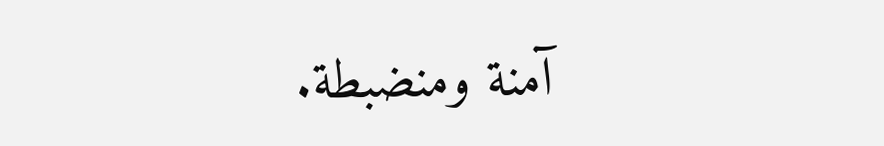آمنة ومنضبطة.